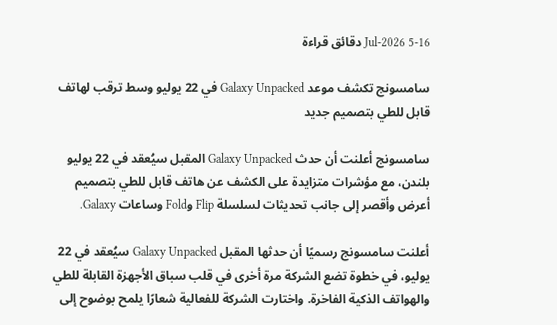16-Jul-2026 5 دقائق قراءة

سامسونج تكشف موعد Galaxy Unpacked في 22 يوليو وسط ترقب لهاتف قابل للطي بتصميم جديد

سامسونج أعلنت أن حدث Galaxy Unpacked المقبل سيُعقد في 22 يوليو بلندن، مع مؤشرات متزايدة على الكشف عن هاتف قابل للطي بتصميم أعرض وأقصر إلى جانب تحديثات لسلسلة Flip وFold وساعات Galaxy.

أعلنت سامسونج رسميًا أن حدثها المقبل Galaxy Unpacked سيُعقد في 22 يوليو، في خطوة تضع الشركة مرة أخرى في قلب سباق الأجهزة القابلة للطي والهواتف الذكية الفاخرة. واختارت الشركة للفعالية شعارًا يلمح بوضوح إلى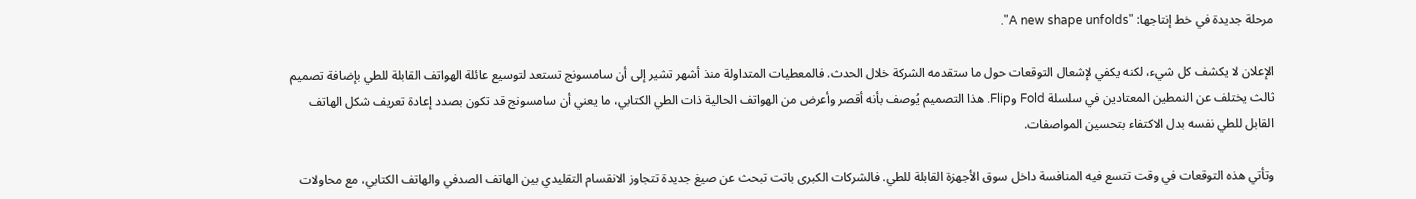مرحلة جديدة في خط إنتاجها: "A new shape unfolds".

الإعلان لا يكشف كل شيء، لكنه يكفي لإشعال التوقعات حول ما ستقدمه الشركة خلال الحدث. فالمعطيات المتداولة منذ أشهر تشير إلى أن سامسونج تستعد لتوسيع عائلة الهواتف القابلة للطي بإضافة تصميم ثالث يختلف عن النمطين المعتادين في سلسلة Fold وFlip. هذا التصميم يُوصف بأنه أقصر وأعرض من الهواتف الحالية ذات الطي الكتابي، ما يعني أن سامسونج قد تكون بصدد إعادة تعريف شكل الهاتف القابل للطي نفسه بدل الاكتفاء بتحسين المواصفات.

وتأتي هذه التوقعات في وقت تتسع فيه المنافسة داخل سوق الأجهزة القابلة للطي. فالشركات الكبرى باتت تبحث عن صيغ جديدة تتجاوز الانقسام التقليدي بين الهاتف الصدفي والهاتف الكتابي، مع محاولات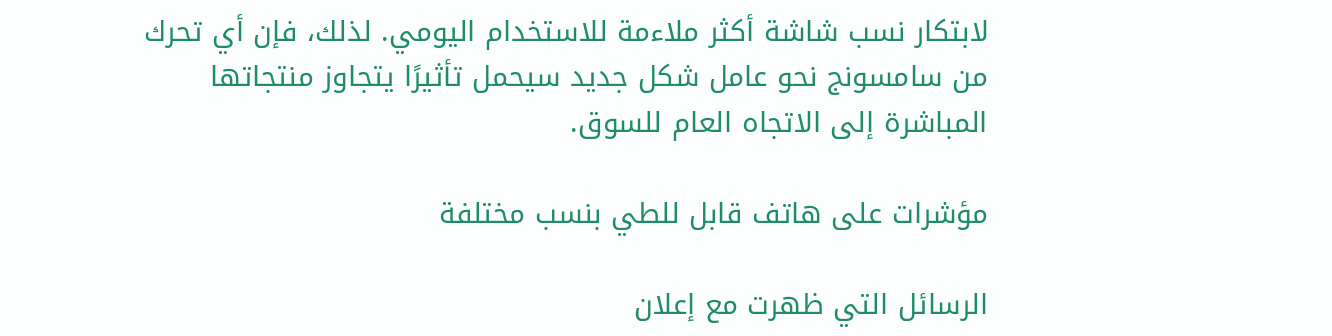لابتكار نسب شاشة أكثر ملاءمة للاستخدام اليومي. لذلك، فإن أي تحرك من سامسونج نحو عامل شكل جديد سيحمل تأثيرًا يتجاوز منتجاتها المباشرة إلى الاتجاه العام للسوق.

مؤشرات على هاتف قابل للطي بنسب مختلفة

الرسائل التي ظهرت مع إعلان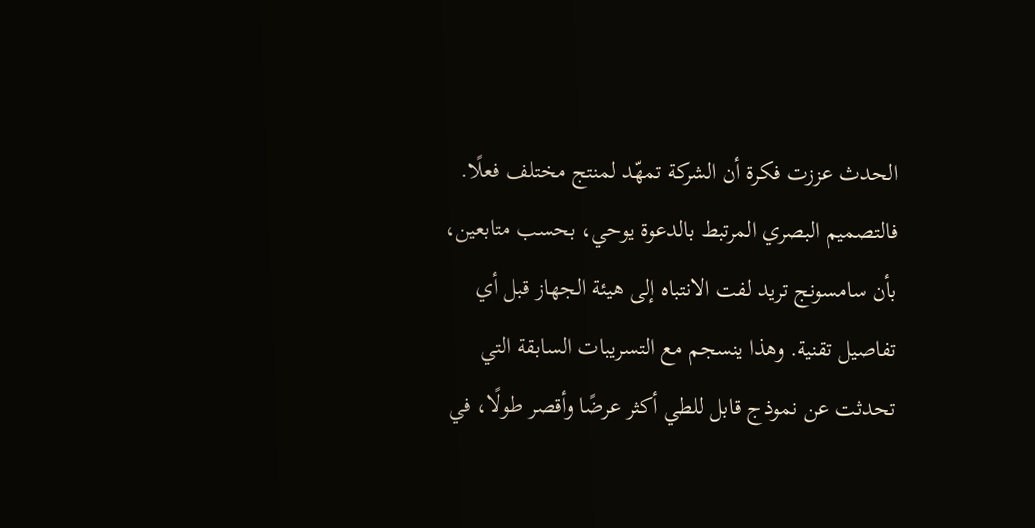الحدث عززت فكرة أن الشركة تمهّد لمنتج مختلف فعلًا. فالتصميم البصري المرتبط بالدعوة يوحي، بحسب متابعين، بأن سامسونج تريد لفت الانتباه إلى هيئة الجهاز قبل أي تفاصيل تقنية. وهذا ينسجم مع التسريبات السابقة التي تحدثت عن نموذج قابل للطي أكثر عرضًا وأقصر طولًا، في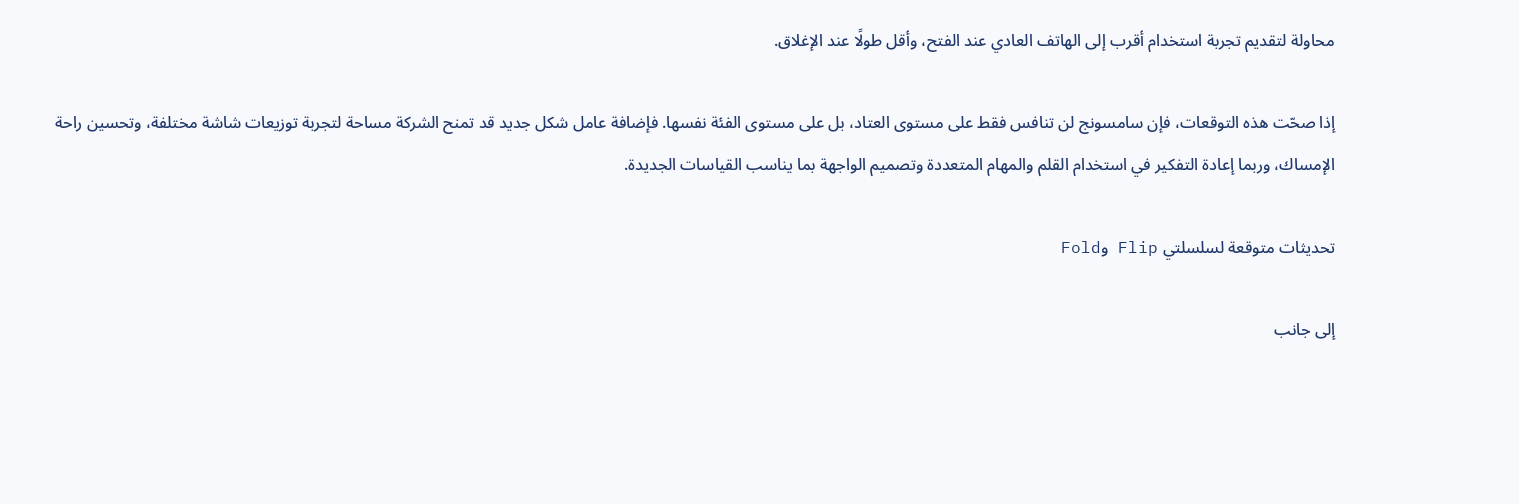محاولة لتقديم تجربة استخدام أقرب إلى الهاتف العادي عند الفتح، وأقل طولًا عند الإغلاق.

إذا صحّت هذه التوقعات، فإن سامسونج لن تنافس فقط على مستوى العتاد، بل على مستوى الفئة نفسها. فإضافة عامل شكل جديد قد تمنح الشركة مساحة لتجربة توزيعات شاشة مختلفة، وتحسين راحة الإمساك، وربما إعادة التفكير في استخدام القلم والمهام المتعددة وتصميم الواجهة بما يناسب القياسات الجديدة.

تحديثات متوقعة لسلسلتي Flip وFold

إلى جانب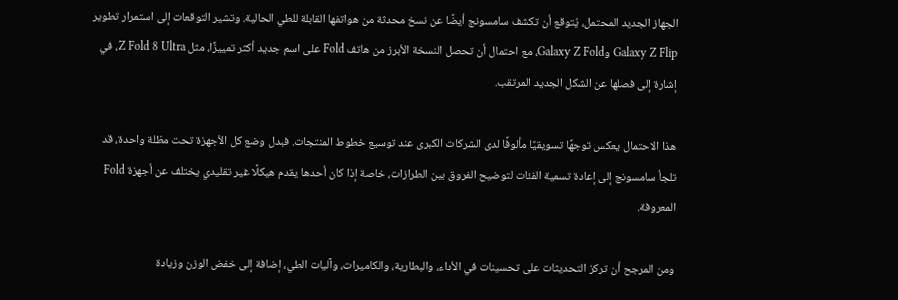الجهاز الجديد المحتمل، يُتوقع أن تكشف سامسونج أيضًا عن نسخ محدثة من هواتفها القابلة للطي الحالية. وتشير التوقعات إلى استمرار تطوير Galaxy Z Flip وGalaxy Z Fold، مع احتمال أن تحصل النسخة الأبرز من هاتف Fold على اسم جديد أكثر تمييزًا، مثل Z Fold 8 Ultra، في إشارة إلى فصلها عن الشكل الجديد المرتقب.

هذا الاحتمال يعكس توجهًا تسويقيًا مألوفًا لدى الشركات الكبرى عند توسيع خطوط المنتجات. فبدل وضع كل الأجهزة تحت مظلة واحدة، قد تلجأ سامسونج إلى إعادة تسمية الفئات لتوضيح الفروق بين الطرازات، خاصة إذا كان أحدها يقدم هيكلًا غير تقليدي يختلف عن أجهزة Fold المعروفة.

ومن المرجح أن تركز التحديثات على تحسينات في الأداء، والبطارية، والكاميرات، وآليات الطي، إضافة إلى خفض الوزن وزيادة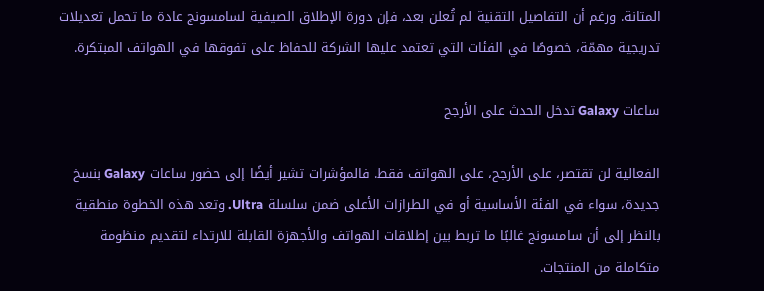المتانة. ورغم أن التفاصيل التقنية لم تُعلن بعد، فإن دورة الإطلاق الصيفية لسامسونج عادة ما تحمل تعديلات تدريجية مهمّة، خصوصًا في الفئات التي تعتمد عليها الشركة للحفاظ على تفوقها في الهواتف المبتكرة.

ساعات Galaxy تدخل الحدث على الأرجح

الفعالية لن تقتصر، على الأرجح، على الهواتف فقط. فالمؤشرات تشير أيضًا إلى حضور ساعات Galaxy بنسخ جديدة، سواء في الفئة الأساسية أو في الطرازات الأعلى ضمن سلسلة Ultra. وتعد هذه الخطوة منطقية بالنظر إلى أن سامسونج غالبًا ما تربط بين إطلاقات الهواتف والأجهزة القابلة للارتداء لتقديم منظومة متكاملة من المنتجات.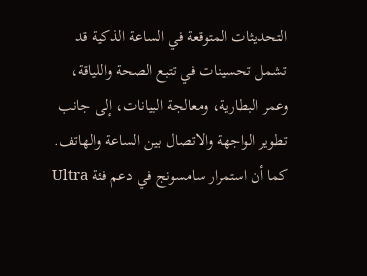التحديثات المتوقعة في الساعة الذكية قد تشمل تحسينات في تتبع الصحة واللياقة، وعمر البطارية، ومعالجة البيانات، إلى جانب تطوير الواجهة والاتصال بين الساعة والهاتف. كما أن استمرار سامسونج في دعم فئة Ultra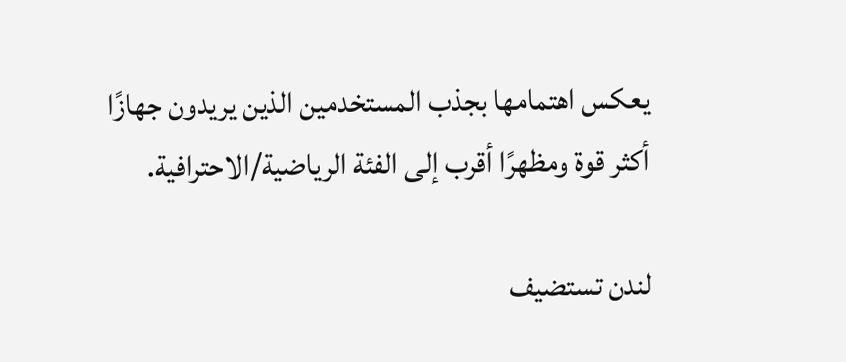يعكس اهتمامها بجذب المستخدمين الذين يريدون جهازًا أكثر قوة ومظهرًا أقرب إلى الفئة الرياضية/الاحترافية.

لندن تستضيف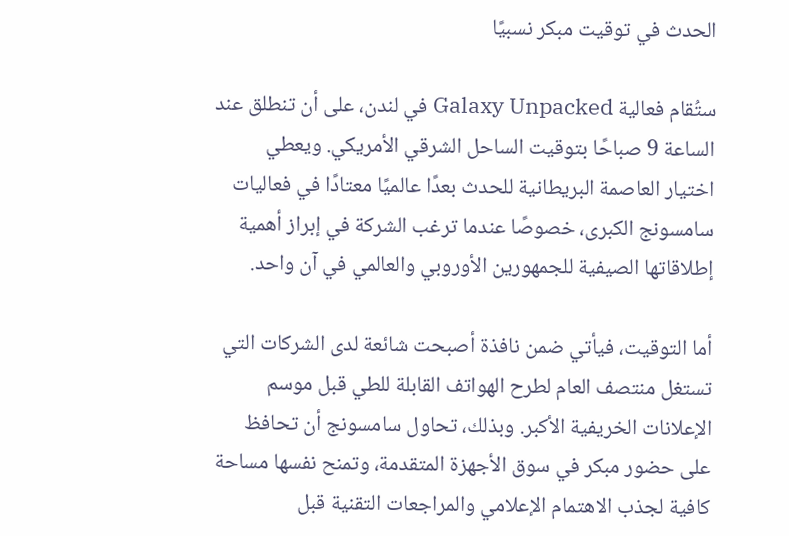الحدث في توقيت مبكر نسبيًا

ستُقام فعالية Galaxy Unpacked في لندن، على أن تنطلق عند الساعة 9 صباحًا بتوقيت الساحل الشرقي الأمريكي. ويعطي اختيار العاصمة البريطانية للحدث بعدًا عالميًا معتادًا في فعاليات سامسونج الكبرى، خصوصًا عندما ترغب الشركة في إبراز أهمية إطلاقاتها الصيفية للجمهورين الأوروبي والعالمي في آن واحد.

أما التوقيت، فيأتي ضمن نافذة أصبحت شائعة لدى الشركات التي تستغل منتصف العام لطرح الهواتف القابلة للطي قبل موسم الإعلانات الخريفية الأكبر. وبذلك، تحاول سامسونج أن تحافظ على حضور مبكر في سوق الأجهزة المتقدمة، وتمنح نفسها مساحة كافية لجذب الاهتمام الإعلامي والمراجعات التقنية قبل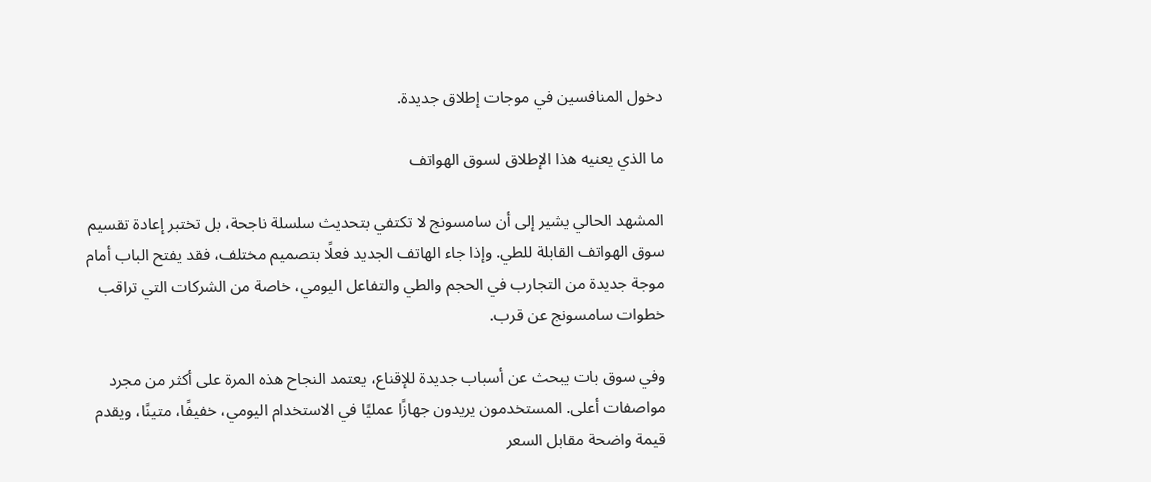دخول المنافسين في موجات إطلاق جديدة.

ما الذي يعنيه هذا الإطلاق لسوق الهواتف

المشهد الحالي يشير إلى أن سامسونج لا تكتفي بتحديث سلسلة ناجحة، بل تختبر إعادة تقسيم سوق الهواتف القابلة للطي. وإذا جاء الهاتف الجديد فعلًا بتصميم مختلف، فقد يفتح الباب أمام موجة جديدة من التجارب في الحجم والطي والتفاعل اليومي، خاصة من الشركات التي تراقب خطوات سامسونج عن قرب.

وفي سوق بات يبحث عن أسباب جديدة للإقناع، يعتمد النجاح هذه المرة على أكثر من مجرد مواصفات أعلى. المستخدمون يريدون جهازًا عمليًا في الاستخدام اليومي، خفيفًا، متينًا، ويقدم قيمة واضحة مقابل السعر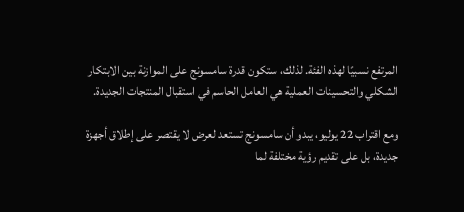المرتفع نسبيًا لهذه الفئة. لذلك، ستكون قدرة سامسونج على الموازنة بين الابتكار الشكلي والتحسينات العملية هي العامل الحاسم في استقبال المنتجات الجديدة.

ومع اقتراب 22 يوليو، يبدو أن سامسونج تستعد لعرض لا يقتصر على إطلاق أجهزة جديدة، بل على تقديم رؤية مختلفة لما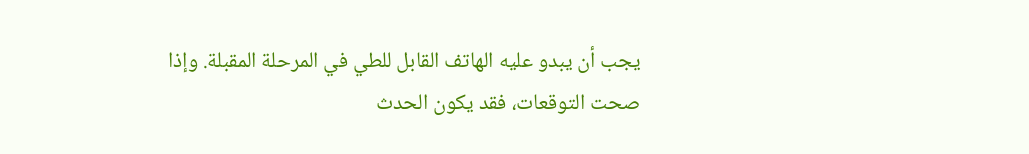يجب أن يبدو عليه الهاتف القابل للطي في المرحلة المقبلة. وإذا صحت التوقعات، فقد يكون الحدث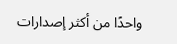واحدًا من أكثر إصدارات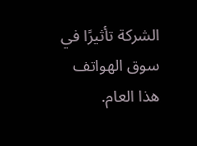الشركة تأثيرًا في سوق الهواتف هذا العام.